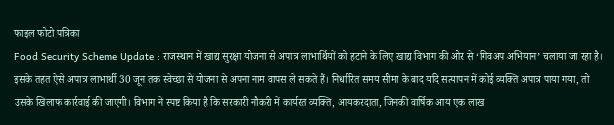फाइल फोटो पत्रिका
Food Security Scheme Update : राजस्थान में खाद्य सुरक्षा योजना से अपात्र लाभार्थियों को हटाने के लिए खाद्य विभाग की ओर से ‘गिवअप अभियान’ चलाया जा रहा है। इसके तहत ऐसे अपात्र लाभार्थी 30 जून तक स्वेच्छा से योजना से अपना नाम वापस ले सकते हैं। निर्धारित समय सीमा के बाद यदि सत्यापन में कोई व्यक्ति अपात्र पाया गया, तो उसके खिलाफ कार्रवाई की जाएगी। विभाग ने स्पष्ट किया है कि सरकारी नौकरी में कार्यरत व्यक्ति, आयकरदाता, जिनकी वार्षिक आय एक लाख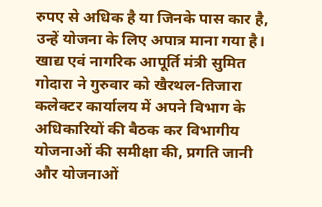रुपए से अधिक है या जिनके पास कार है, उन्हें योजना के लिए अपात्र माना गया है।
खाद्य एवं नागरिक आपूर्ति मंत्री सुमित गोदारा ने गुरुवार को खैरथल-तिजारा कलेक्टर कार्यालय में अपने विभाग के अधिकारियों की बैठक कर विभागीय योजनाओं की समीक्षा की, प्रगति जानी और योजनाओं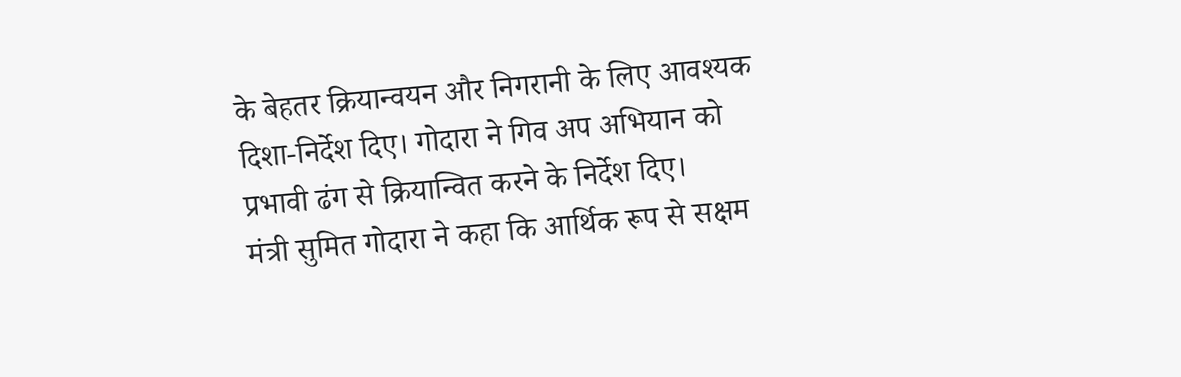के बेहतर क्रियान्वयन और निगरानी के लिए आवश्यक दिशा-निर्देश दिए। गोदारा ने गिव अप अभियान को प्रभावी ढंग से क्रियान्वित करने के निर्देश दिए।
मंत्री सुमित गोदारा ने कहा कि आर्थिक रूप से सक्षम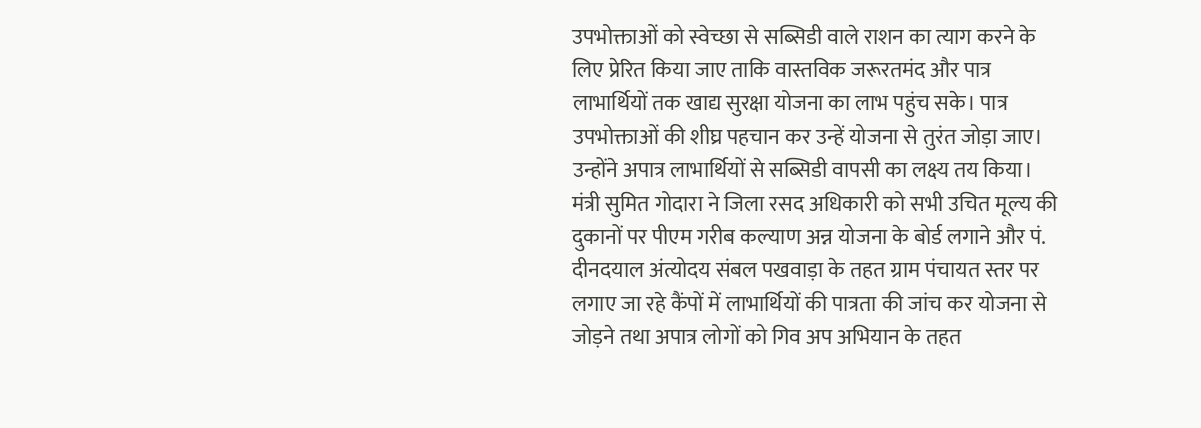उपभोक्ताओं को स्वेच्छा से सब्सिडी वाले राशन का त्याग करने के लिए प्रेरित किया जाए ताकि वास्तविक जरूरतमंद और पात्र लाभार्थियों तक खाद्य सुरक्षा योजना का लाभ पहुंच सके। पात्र उपभोक्ताओं की शीघ्र पहचान कर उन्हें योजना से तुरंत जोड़ा जाए। उन्होंने अपात्र लाभार्थियों से सब्सिडी वापसी का लक्ष्य तय किया।
मंत्री सुमित गोदारा ने जिला रसद अधिकारी को सभी उचित मूल्य की दुकानों पर पीएम गरीब कल्याण अन्न योजना के बोर्ड लगाने और पं. दीनदयाल अंत्योदय संबल पखवाड़ा के तहत ग्राम पंचायत स्तर पर लगाए जा रहे कैंपों में लाभार्थियों की पात्रता की जांच कर योजना से जोड़ने तथा अपात्र लोगों को गिव अप अभियान के तहत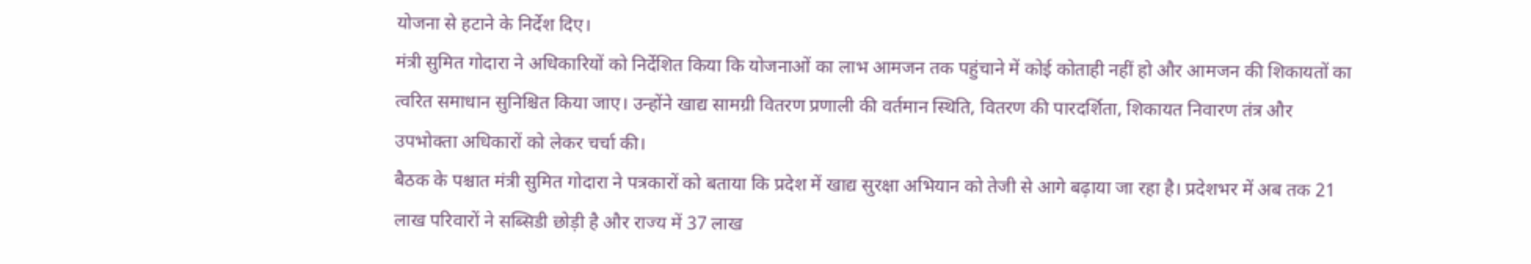योजना से हटाने के निर्देश दिए।
मंत्री सुमित गोदारा ने अधिकारियों को निर्देशित किया कि योजनाओं का लाभ आमजन तक पहुंचाने में कोई कोताही नहीं हो और आमजन की शिकायतों का त्वरित समाधान सुनिश्चित किया जाए। उन्होंने खाद्य सामग्री वितरण प्रणाली की वर्तमान स्थिति, वितरण की पारदर्शिता, शिकायत निवारण तंत्र और उपभोक्ता अधिकारों को लेकर चर्चा की।
बैठक के पश्चात मंत्री सुमित गोदारा ने पत्रकारों को बताया कि प्रदेश में खाद्य सुरक्षा अभियान को तेजी से आगे बढ़ाया जा रहा है। प्रदेशभर में अब तक 21 लाख परिवारों ने सब्सिडी छोड़ी है और राज्य में 37 लाख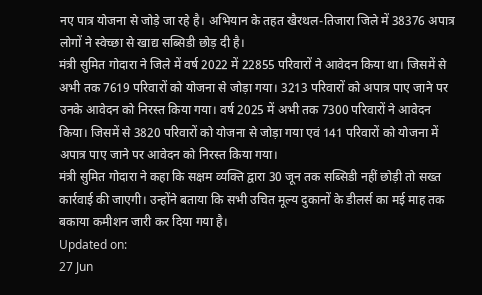नए पात्र योजना से जोड़े जा रहे है। अभियान के तहत खैरथल-तिजारा जिले में 38376 अपात्र लोगों ने स्वेच्छा से खाद्य सब्सिडी छोड़ दी है।
मंत्री सुमित गोदारा ने जिले में वर्ष 2022 में 22855 परिवारों ने आवेदन किया था। जिसमें से अभी तक 7619 परिवारों को योजना से जोड़ा गया। 3213 परिवारों को अपात्र पाए जाने पर उनके आवेदन को निरस्त किया गया। वर्ष 2025 में अभी तक 7300 परिवारों ने आवेदन किया। जिसमें से 3820 परिवारों को योजना से जोड़ा गया एवं 141 परिवारों को योजना में अपात्र पाए जाने पर आवेदन को निरस्त किया गया।
मंत्री सुमित गोदारा ने कहा कि सक्षम व्यक्ति द्वारा 30 जून तक सब्सिडी नहीं छोड़ी तो सख्त कार्रवाई की जाएगी। उन्होंने बताया कि सभी उचित मूल्य दुकानों के डीलर्स का मई माह तक बकाया कमीशन जारी कर दिया गया है।
Updated on:
27 Jun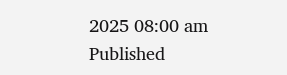2025 08:00 am
Published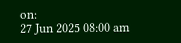on:
27 Jun 2025 08:00 am